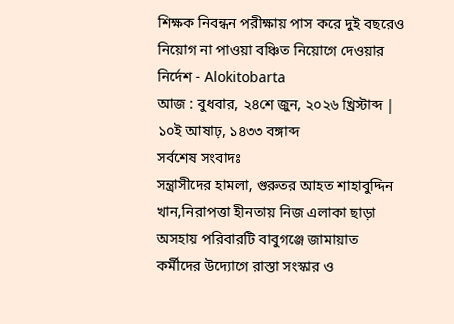শিক্ষক নিবন্ধন পরীক্ষায় পাস করে দুই বছরেও নিয়োগ না পাওয়া বঞ্চিত নিয়োগে দেওয়ার নির্দেশ - Alokitobarta
আজ : বুধবার, ২৪শে জুন, ২০২৬ খ্রিস্টাব্দ | ১০ই আষাঢ়, ১৪৩৩ বঙ্গাব্দ
সর্বশেষ সংবাদঃ
সন্ত্রাসীদের হামলা, গুরুতর আহত শাহাবুদ্দিন খান,নিরাপত্তা হীনতায় নিজ এলাকা ছাড়া অসহায় পরিবারটি বাবুগঞ্জে জামায়াত কর্মীদের উদ্যোগে রাস্তা সংস্কার ও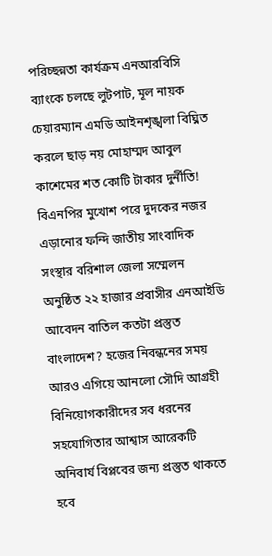পরিচ্ছন্নতা কার্যক্রম এনআরবিসি ব্যাংকে চলছে লুটপাট, মূল নায়ক চেয়ারম্যান এমডি আইনশৃঙ্খলা বিঘ্নিত করলে ছাড় নয় মোহাম্মদ আবুল কাশেমের শত কোটি টাকার দুর্নীতি! বিএনপির মুখোশ পরে দুদকের নজর এড়ানোর ফন্দি জাতীয় সাংবাদিক সংস্থার বরিশাল জেলা সম্মেলন অনুষ্ঠিত ২২ হাজার প্রবাসীর এনআইডি আবেদন বাতিল কতটা প্রস্তুত বাংলাদেশ? হজের নিবন্ধনের সময় আরও এগিয়ে আনলো সৌদি আগ্রহী বিনিয়োগকারীদের সব ধরনের সহযোগিতার আশ্বাস আরেকটি অনিবার্য বিপ্লবের জন্য প্রস্তুত থাকতে হবে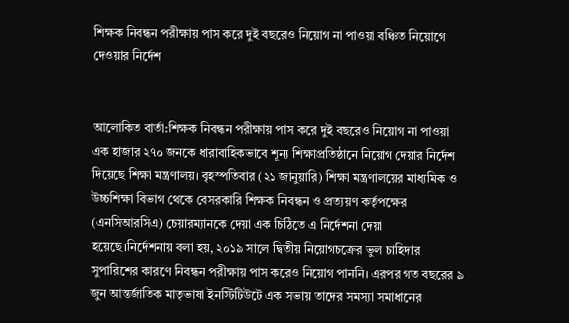শিক্ষক নিবন্ধন পরীক্ষায় পাস করে দুই বছরেও নিয়োগ না পাওয়া বঞ্চিত নিয়োগে দেওয়ার নির্দেশ


আলোকিত বার্তা:শিক্ষক নিবন্ধন পরীক্ষায় পাস করে দুই বছরেও নিয়োগ না পাওয়া এক হাজার ২৭০ জনকে ধারাবাহিকভাবে শূন্য শিক্ষাপ্রতিষ্ঠানে নিয়োগ দেয়ার নির্দেশ দিয়েছে শিক্ষা মন্ত্রণালয়। বৃহস্পতিবার (২১ জানুয়ারি) শিক্ষা মন্ত্রণালয়ের মাধ্যমিক ও উচ্চশিক্ষা বিভাগ থেকে বেসরকারি শিক্ষক নিবন্ধন ও প্রত্যয়ণ কর্তৃপক্ষের (এনসিআরসিএ) চেয়ারম্যানকে দেয়া এক চিঠিতে এ নির্দেশনা দেয়া হয়েছে।নির্দেশনায় বলা হয়, ২০১৯ সালে দ্বিতীয় নিয়োগচক্রের ভুল চাহিদার সুপারিশের কারণে নিবন্ধন পরীক্ষায় পাস করেও নিয়োগ পাননি। এরপর গত বছরের ৯ জুন আন্তর্জাতিক মাতৃভাষা ইনস্টিটিউটে এক সভায় তাদের সমস্যা সমাধানের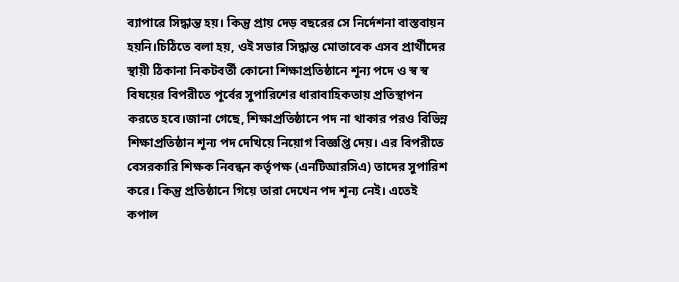ব্যাপারে সিদ্ধান্ত হয়। কিন্তু প্রায় দেড় বছরের সে নির্দেশনা বাস্তবায়ন হয়নি।চিঠিতে বলা হয়, ওই সভার সিদ্ধান্ত মোতাবেক এসব প্রার্থীদের স্থায়ী ঠিকানা নিকটবর্তী কোনো শিক্ষাপ্রতিষ্ঠানে শূন্য পদে ও স্ব স্ব বিষয়ের বিপরীতে পূর্বের সুপারিশের ধারাবাহিকতায় প্রতিস্থাপন করতে হবে।জানা গেছে, শিক্ষাপ্রতিষ্ঠানে পদ না থাকার পরও বিভিন্ন শিক্ষাপ্রতিষ্ঠান শূন্য পদ দেখিয়ে নিয়োগ বিজ্ঞপ্তি দেয়। এর বিপরীতে বেসরকারি শিক্ষক নিবন্ধন কর্তৃপক্ষ (এনটিআরসিএ) তাদের সুপারিশ করে। কিন্তু প্রতিষ্ঠানে গিয়ে তারা দেখেন পদ শূন্য নেই। এতেই কপাল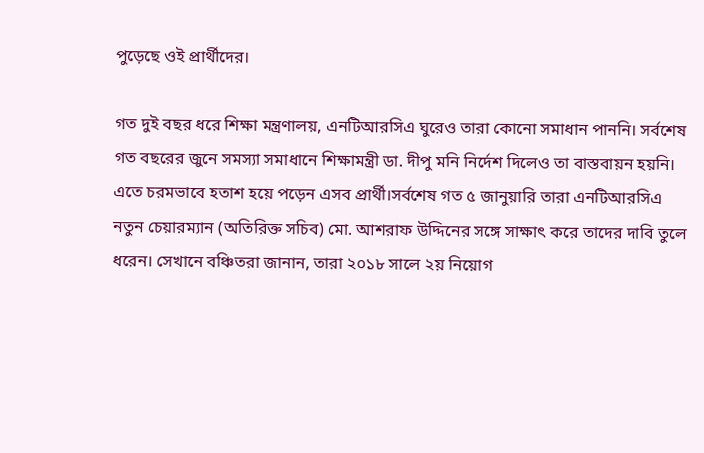পুড়েছে ওই প্রার্থীদের।

গত দুই বছর ধরে শিক্ষা মন্ত্রণালয়, এনটিআরসিএ ঘুরেও তারা কোনো সমাধান পাননি। সর্বশেষ গত বছরের জুনে সমস্যা সমাধানে শিক্ষামন্ত্রী ডা. দীপু মনি নির্দেশ দিলেও তা বাস্তবায়ন হয়নি। এতে চরমভাবে হতাশ হয়ে পড়েন এসব প্রার্থী।সর্বশেষ গত ৫ জানুয়ারি তারা এনটিআরসিএ নতুন চেয়ারম্যান (অতিরিক্ত সচিব) মো. আশরাফ উদ্দিনের সঙ্গে সাক্ষাৎ করে তাদের দাবি তুলে ধরেন। সেখানে বঞ্চিতরা জানান, তারা ২০১৮ সালে ২য় নিয়োগ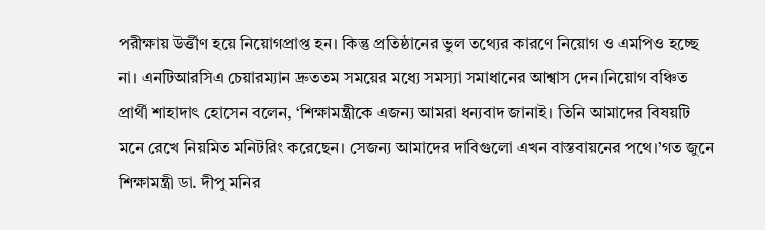পরীক্ষায় উর্ত্তীণ হয়ে নিয়োগপ্রাপ্ত হন। কিন্তু প্রতিষ্ঠানের ভুল তথ্যের কারণে নিয়োগ ও এমপিও হচ্ছে না। এনটিআরসিএ চেয়ারম্যান দ্রুততম সময়ের মধ্যে সমস্যা সমাধানের আশ্বাস দেন।নিয়োগ বঞ্চিত প্রার্থী শাহাদাৎ হোসেন বলেন, ‘শিক্ষামন্ত্রীকে এজন্য আমরা ধন্যবাদ জানাই। তিনি আমাদের বিষয়টি মনে রেখে নিয়মিত মনিটরিং করেছেন। সেজন্য আমাদের দাবিগুলো এখন বাস্তবায়নের পথে।’গত জুনে শিক্ষামন্ত্রী ডা. দীপু মনির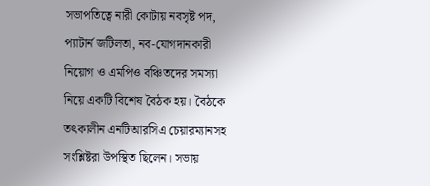সভাপতিত্বে নারী কোটায় নবসৃষ্ট পদ, প্যাটার্ন জটিলতা, নব-যোগদানকারী নিয়োগ ও এমপিও বঞ্চিতদের সমস্যা নিয়ে একটি বিশেষ বৈঠক হয়। বৈঠকে তৎকালীন এনটিআরসিএ চেয়ারম্যানসহ সংশ্লিষ্টরা উপস্থিত ছিলেন। সভায়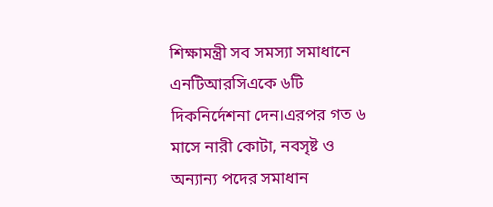শিক্ষামন্ত্রী সব সমস্যা সমাধানে এনটিআরসিএকে ৬টি দিকনির্দেশনা দেন।এরপর গত ৬ মাসে নারী কোটা, নবসৃষ্ট ও অন্যান্য পদের সমাধান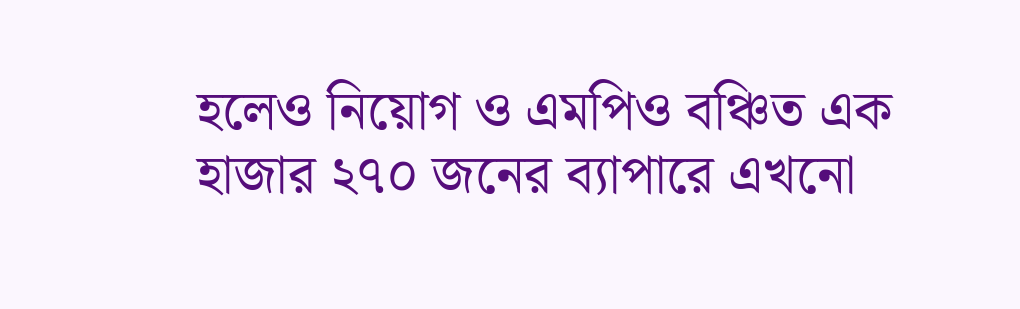হলেও নিয়োগ ও এমপিও বঞ্চিত এক হাজার ২৭০ জনের ব্যাপারে এখনো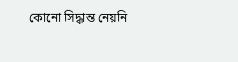কোনো সিদ্ধান্ত নেয়নি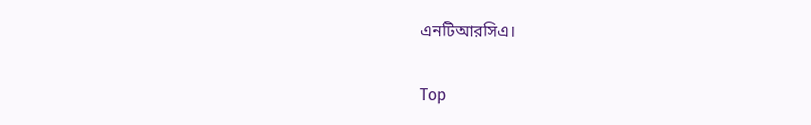এনটিআরসিএ।

Top